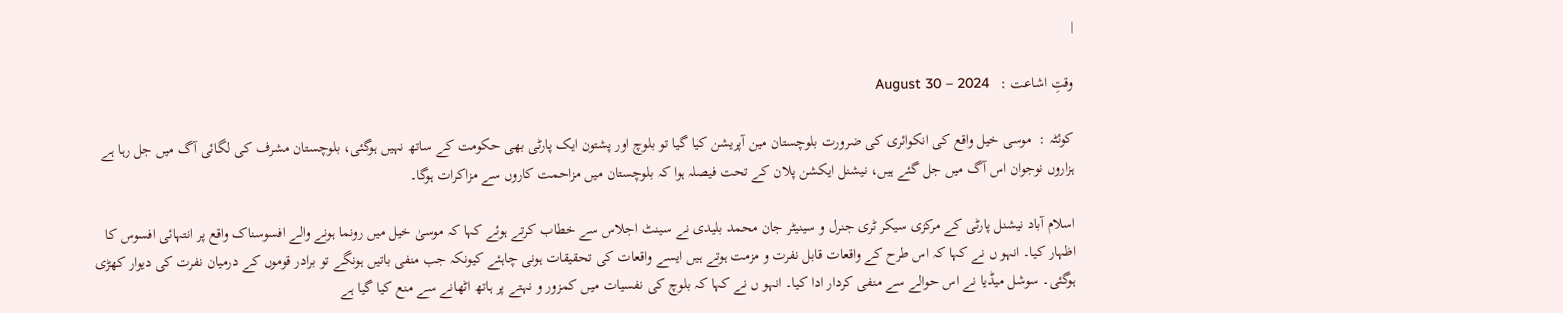|

وقتِ اشاعت :   August 30 – 2024

کوئٹہ :  موسی خیل واقع کی انکوائری کی ضرورت بلوچستان مین آپریشن کیا گیا تو بلوچ اور پشتون ایک پارٹی بھی حکومت کے ساتھ نہیں ہوگئی، بلوچستان مشرف کی لگائی آگ میں جل رہا ہے ہزاروں نوجوان اس آگ میں جل گئے ہیں، نیشنل ایکشن پلان کے تحت فیصلہ ہوا کہ بلوچستان میں مزاحمت کاروں سے مزاکرات ہوگا۔

اسلام آباد نیشنل پارٹی کے مرکزی سیکر ٹری جنرل و سینیٹر جان محمد بلیدی نے سینٹ اجلاس سے خطاب کرتے ہوئے کہا کہ موسیٰ خیل میں رونما ہونے والے افسوسناک واقع پر انتہائی افسوس کا اظہار کیا۔ انہو ں نے کہا کہ اس طرح کے واقعات قابل نفرت و مزمت ہوتے ہیں ایسے واقعات کی تحقیقات ہونی چاہئے کیونکہ جب منفی باتیں ہونگے تو برادر قوموں کے درمیان نفرت کی دیوار کھڑی ہوگئی۔ سوشل میڈیا نے اس حوالے سے منفی کردار ادا کیا۔ انہو ں نے کہا کہ بلوچ کی نفسیات میں کمزور و نہتے پر ہاتھ اٹھانے سے منع کیا گیا ہے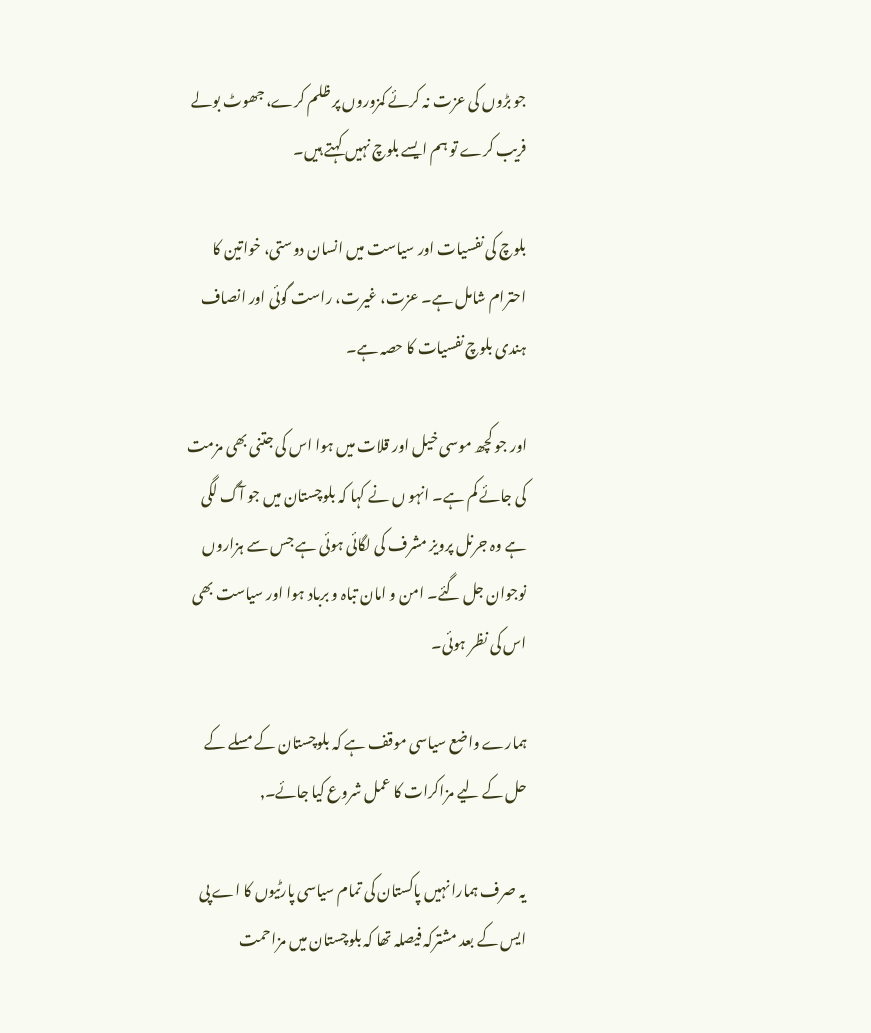جو بڑوں کی عزت نہ کرئے کمزوروں پر ظلم کرے، جھوٹ بولے فریب کرے تو ہم ایسے بلوچ نہیں کہتے ہیں۔

بلوچ کی نفسیات اور سیاست میں انسان دوستی، خواتین کا احترام شامل ہے۔ عزت، غیرت، راست گوئی اور انصاف ہندی بلوچ نفسیات کا حصہ ہے۔

اور جو کچھ موسی خیل اور قلات میں ہوا اس کی جتنی بھی مزمت کی جائے کم ہے۔ انہو ں نے کہا کہ بلوچستان میں جو آگ لگی ہے وہ جرنل پرویز مشرف کی لگائی ہوئی ہے جس سے ہزاروں نوجوان جل گئے۔ امن و امان تباہ و برباد ہوا اور سیاست بھی اس کی نظر ہوئی۔

ہمارے واضع سیاسی موقف ہے کہ بلوچستان کے مسلے کے حل کے لیے مزاکرات کا عمل شروع کیا جائے۔٫

یہ صرف ہمارا نہیں پاکستان کی تمام سیاسی پارٹیوں کا اے پی ایس کے بعد مشترکہ فیصلہ تھا کہ بلوچستان میں مزاحمت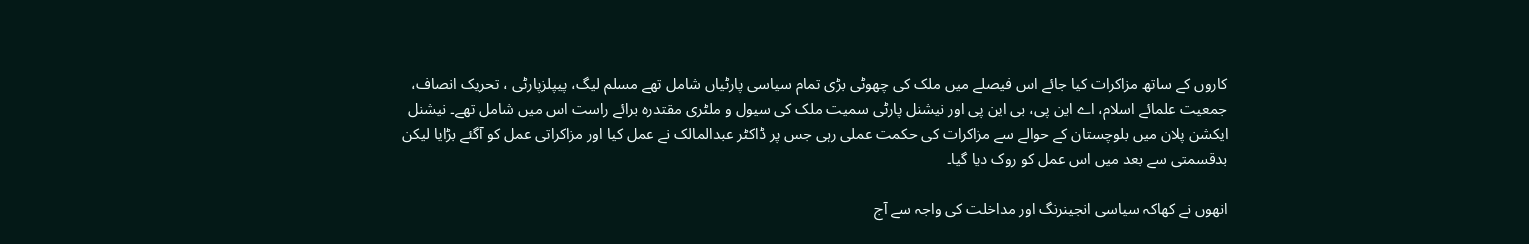کاروں کے ساتھ مزاکرات کیا جائے اس فیصلے میں ملک کی چھوٹی بڑی تمام سیاسی پارٹیاں شامل تھے مسلم لیگ، پیپلزپارٹی ، تحریک انصاف، جمعیت علمائے اسلام، اے این پی، بی این پی اور نیشنل پارٹی سمیت ملک کی سیول و ملٹری مقتدرہ برائے راست اس میں شامل تھے۔ نیشنل ایکشن پلان میں بلوچستان کے حوالے سے مزاکرات کی حکمت عملی رہی جس پر ڈاکٹر عبدالمالک نے عمل کیا اور مزاکراتی عمل کو آگئے بڑایا لیکن بدقسمتی سے بعد میں اس عمل کو روک دیا گیا۔

انھوں نے کھاکہ سیاسی انجینرنگ اور مداخلت کی واجہ سے آج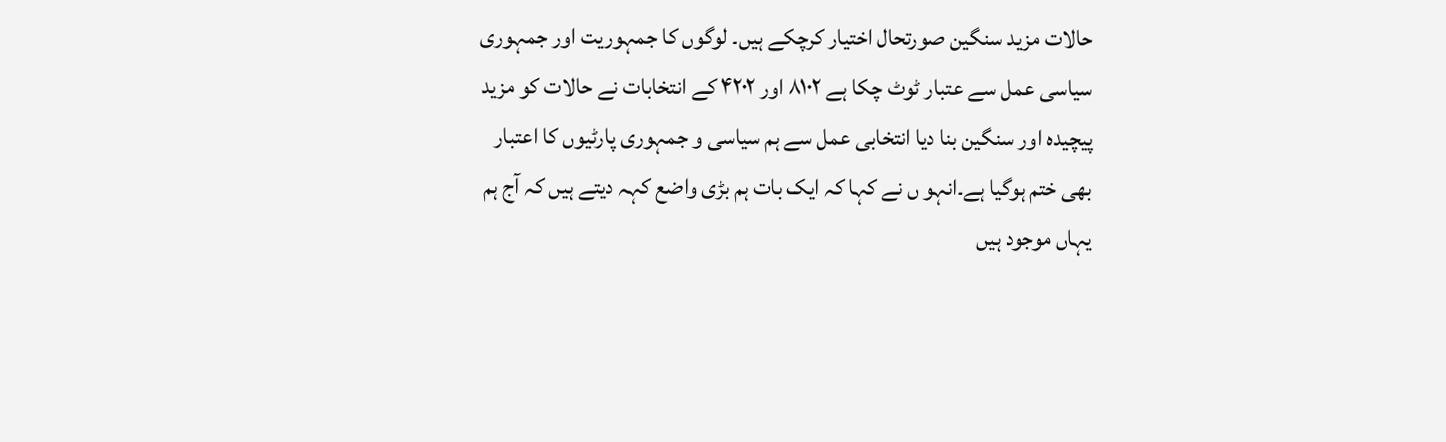حالات مزید سنگین صورتحال اختیار کرچکے ہیں۔ لوگوں کا جمہوریت اور جمہوری سیاسی عمل سے عتبار ٹوٹ چکا ہے ۸۱۰۲ اور ۴۲۰۲ کے انتخابات نے حالات کو مزید پیچیدہ اور سنگین بنا دیا انتخابی عمل سے ہم سیاسی و جمہوری پارٹیوں کا اعتبار بھی ختم ہوگیا ہے۔انہو ں نے کہا کہ ایک بات ہم بڑی واضع کہہ دیتے ہیں کہ آج ہم یہاں موجود ہیں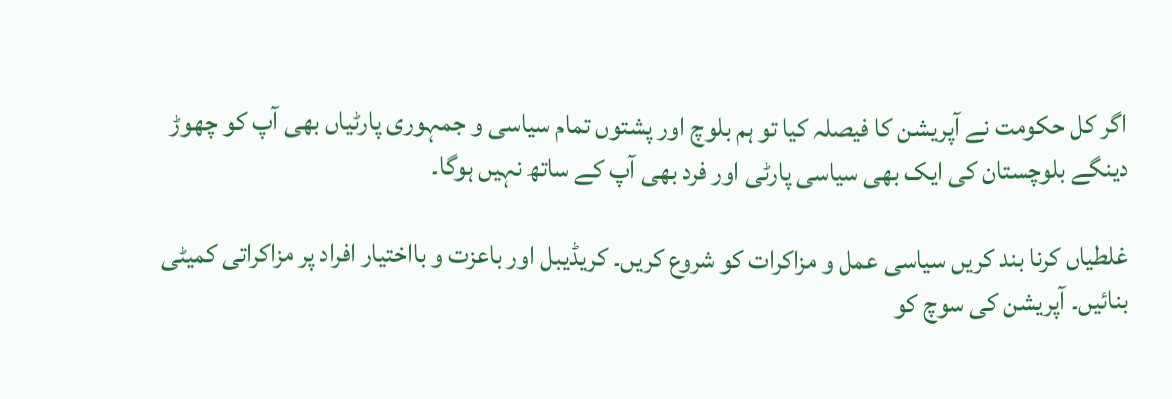اگر کل حکومت نے آپریشن کا فیصلہ کیا تو ہم بلوچ اور پشتوں تمام سیاسی و جمہوری پارٹیاں بھی آپ کو چھوڑ دینگے بلوچستان کی ایک بھی سیاسی پارٹی اور فرد بھی آپ کے ساتھ نہیں ہوگا۔

غلطیاں کرنا بند کریں سیاسی عمل و مزاکرات کو شروع کریں۔ کریڈیبل اور باعزت و بااختیار افراد پر مزاکراتی کمیٹی بنائیں۔ آپریشن کی سوچ کو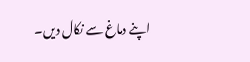اپنے دماغ سے نکال دیں۔